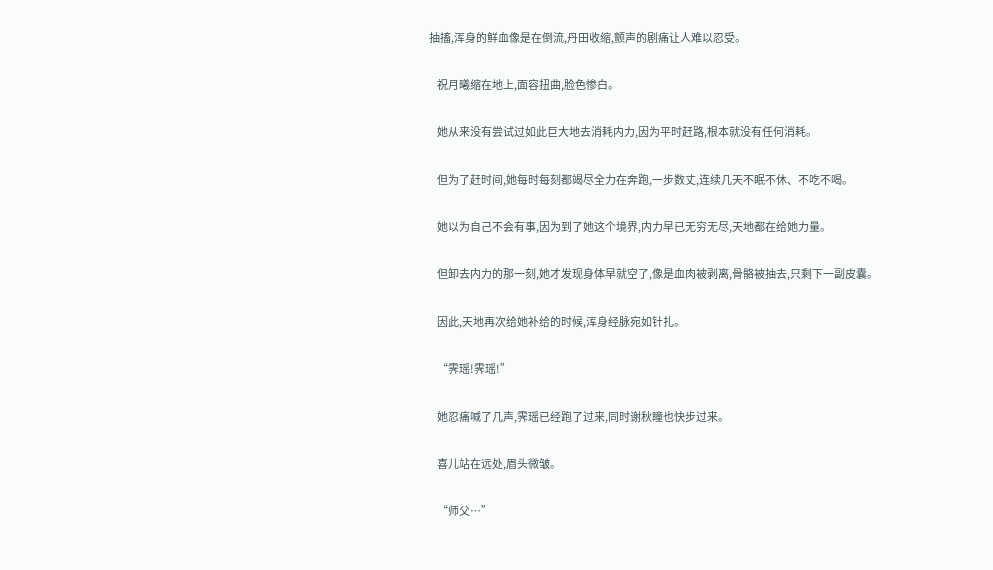抽搐,浑身的鲜血像是在倒流,丹田收缩,颤声的剧痛让人难以忍受。

    祝月曦缩在地上,面容扭曲,脸色惨白。

    她从来没有尝试过如此巨大地去消耗内力,因为平时赶路,根本就没有任何消耗。

    但为了赶时间,她每时每刻都竭尽全力在奔跑,一步数丈,连续几天不眠不休、不吃不喝。

    她以为自己不会有事,因为到了她这个境界,内力早已无穷无尽,天地都在给她力量。

    但卸去内力的那一刻,她才发现身体早就空了,像是血肉被剥离,骨骼被抽去,只剩下一副皮囊。

    因此,天地再次给她补给的时候,浑身经脉宛如针扎。

    “霁瑶!霁瑶!”

    她忍痛喊了几声,霁瑶已经跑了过来,同时谢秋瞳也快步过来。

    喜儿站在远处,眉头微皱。

    “师父…”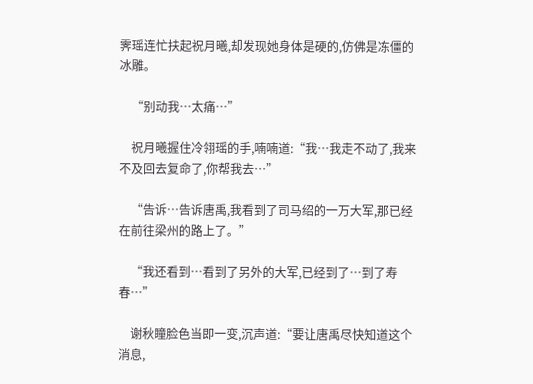霁瑶连忙扶起祝月曦,却发现她身体是硬的,仿佛是冻僵的冰雕。

    “别动我…太痛…”

    祝月曦握住冷翎瑶的手,喃喃道:“我…我走不动了,我来不及回去复命了,你帮我去…”

    “告诉…告诉唐禹,我看到了司马绍的一万大军,那已经在前往梁州的路上了。”

    “我还看到…看到了另外的大军,已经到了…到了寿春…”

    谢秋瞳脸色当即一变,沉声道:“要让唐禹尽快知道这个消息,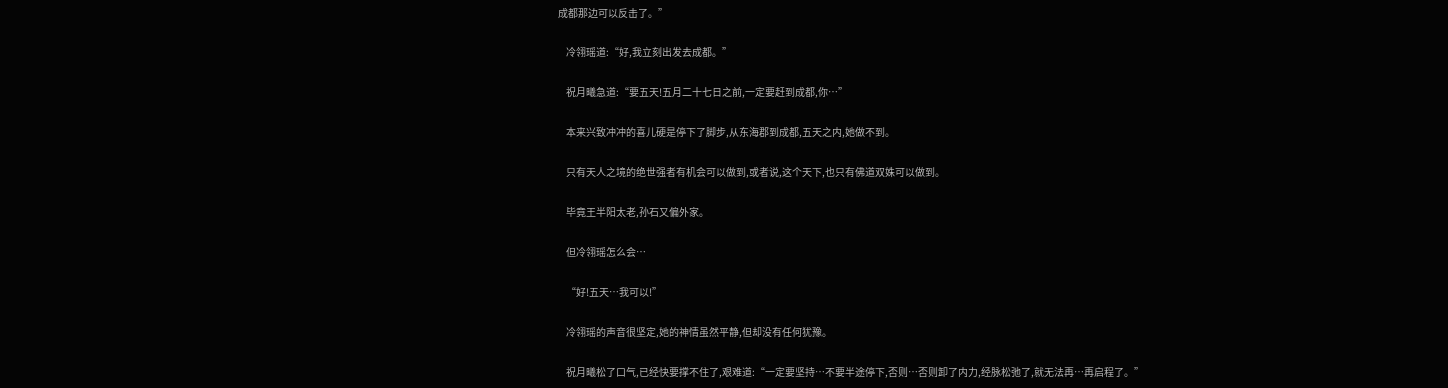成都那边可以反击了。”

    冷翎瑶道:“好,我立刻出发去成都。”

    祝月曦急道:“要五天!五月二十七日之前,一定要赶到成都,你…”

    本来兴致冲冲的喜儿硬是停下了脚步,从东海郡到成都,五天之内,她做不到。

    只有天人之境的绝世强者有机会可以做到,或者说,这个天下,也只有佛道双姝可以做到。

    毕竟王半阳太老,孙石又偏外家。

    但冷翎瑶怎么会…

    “好!五天…我可以!”

    冷翎瑶的声音很坚定,她的神情虽然平静,但却没有任何犹豫。

    祝月曦松了口气,已经快要撑不住了,艰难道:“一定要坚持…不要半途停下,否则…否则卸了内力,经脉松弛了,就无法再…再启程了。”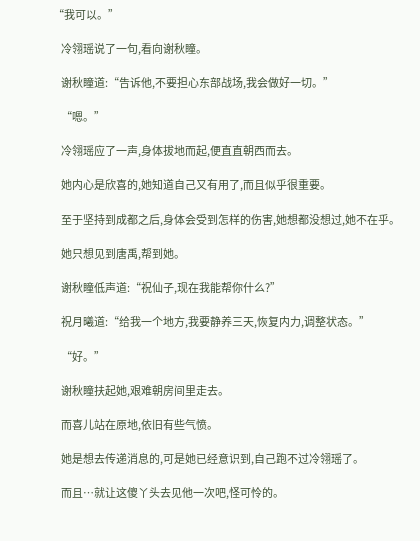“我可以。”

    冷翎瑶说了一句,看向谢秋瞳。

    谢秋瞳道:“告诉他,不要担心东部战场,我会做好一切。”

    “嗯。”

    冷翎瑶应了一声,身体拔地而起,便直直朝西而去。

    她内心是欣喜的,她知道自己又有用了,而且似乎很重要。

    至于坚持到成都之后,身体会受到怎样的伤害,她想都没想过,她不在乎。

    她只想见到唐禹,帮到她。

    谢秋瞳低声道:“祝仙子,现在我能帮你什么?”

    祝月曦道:“给我一个地方,我要静养三天,恢复内力,调整状态。”

    “好。”

    谢秋瞳扶起她,艰难朝房间里走去。

    而喜儿站在原地,依旧有些气愤。

    她是想去传递消息的,可是她已经意识到,自己跑不过冷翎瑶了。

    而且…就让这傻丫头去见他一次吧,怪可怜的。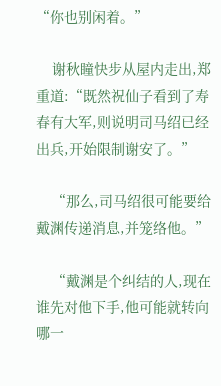“你也别闲着。”

    谢秋瞳快步从屋内走出,郑重道:“既然祝仙子看到了寿春有大军,则说明司马绍已经出兵,开始限制谢安了。”

    “那么,司马绍很可能要给戴渊传递消息,并笼络他。”

    “戴渊是个纠结的人,现在谁先对他下手,他可能就转向哪一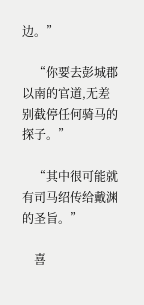边。”

    “你要去彭城郡以南的官道,无差别截停任何骑马的探子。”

    “其中很可能就有司马绍传给戴渊的圣旨。”

    喜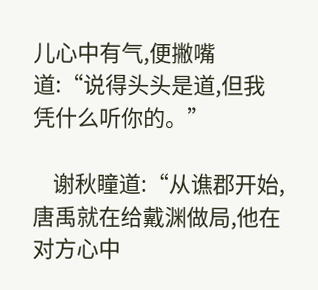儿心中有气,便撇嘴道:“说得头头是道,但我凭什么听你的。”

    谢秋瞳道:“从谯郡开始,唐禹就在给戴渊做局,他在对方心中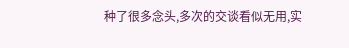种了很多念头,多次的交谈看似无用,实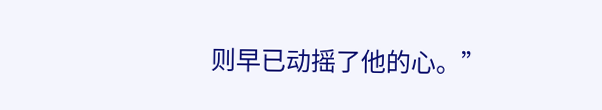则早已动摇了他的心。”